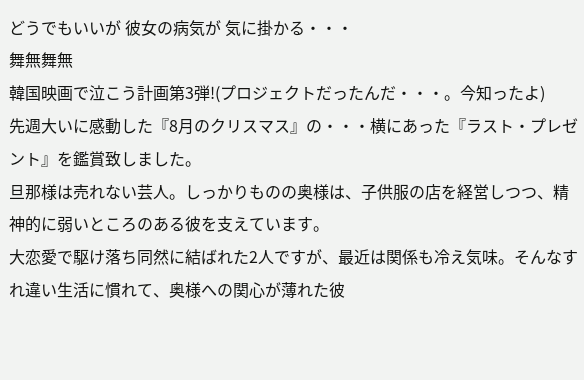どうでもいいが 彼女の病気が 気に掛かる・・・
舞無舞無
韓国映画で泣こう計画第3弾!(プロジェクトだったんだ・・・。今知ったよ)
先週大いに感動した『8月のクリスマス』の・・・横にあった『ラスト・プレゼント』を鑑賞致しました。
旦那様は売れない芸人。しっかりものの奥様は、子供服の店を経営しつつ、精神的に弱いところのある彼を支えています。
大恋愛で駆け落ち同然に結ばれた2人ですが、最近は関係も冷え気味。そんなすれ違い生活に慣れて、奥様への関心が薄れた彼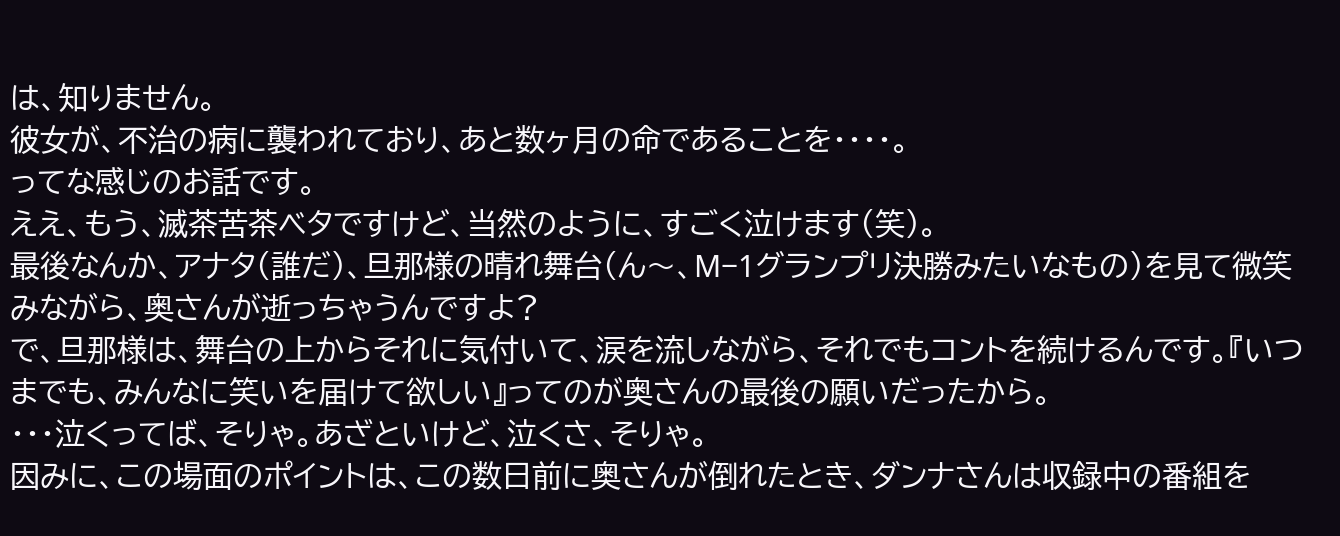は、知りません。
彼女が、不治の病に襲われており、あと数ヶ月の命であることを・・・・。
ってな感じのお話です。
ええ、もう、滅茶苦茶ベタですけど、当然のように、すごく泣けます(笑)。
最後なんか、アナタ(誰だ)、旦那様の晴れ舞台(ん〜、M−1グランプリ決勝みたいなもの)を見て微笑みながら、奥さんが逝っちゃうんですよ?
で、旦那様は、舞台の上からそれに気付いて、涙を流しながら、それでもコントを続けるんです。『いつまでも、みんなに笑いを届けて欲しい』ってのが奥さんの最後の願いだったから。
・・・泣くってば、そりゃ。あざといけど、泣くさ、そりゃ。
因みに、この場面のポイントは、この数日前に奥さんが倒れたとき、ダンナさんは収録中の番組を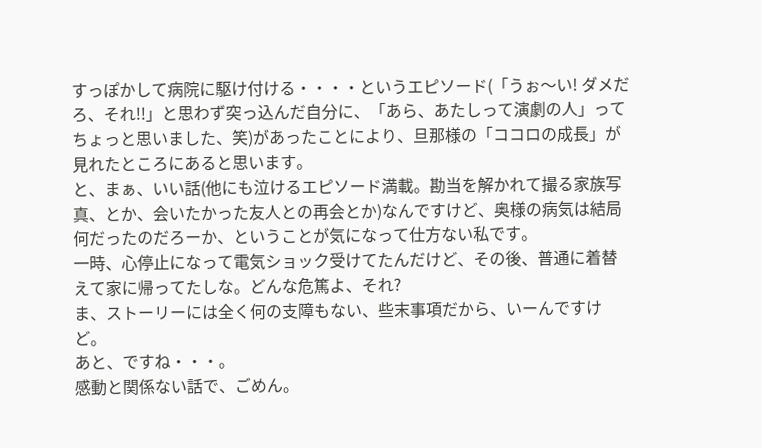すっぽかして病院に駆け付ける・・・・というエピソード(「うぉ〜い! ダメだろ、それ!!」と思わず突っ込んだ自分に、「あら、あたしって演劇の人」ってちょっと思いました、笑)があったことにより、旦那様の「ココロの成長」が見れたところにあると思います。
と、まぁ、いい話(他にも泣けるエピソード満載。勘当を解かれて撮る家族写真、とか、会いたかった友人との再会とか)なんですけど、奥様の病気は結局何だったのだろーか、ということが気になって仕方ない私です。
一時、心停止になって電気ショック受けてたんだけど、その後、普通に着替えて家に帰ってたしな。どんな危篤よ、それ?
ま、ストーリーには全く何の支障もない、些末事項だから、いーんですけど。
あと、ですね・・・。
感動と関係ない話で、ごめん。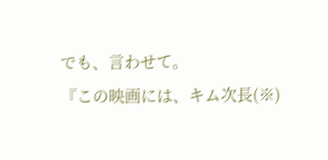でも、言わせて。
『この映画には、キム次長(※)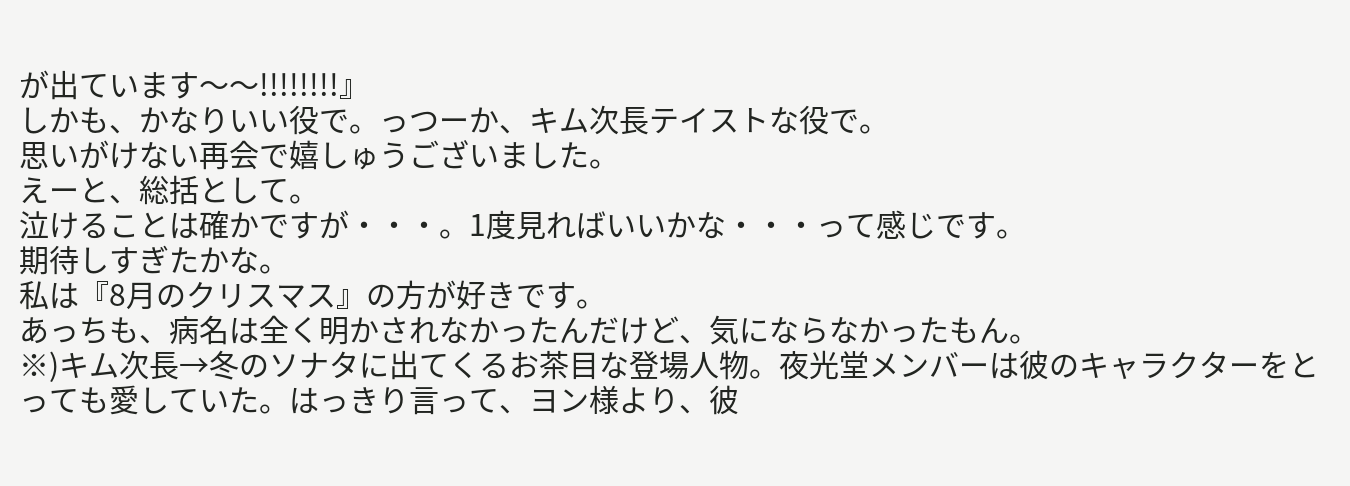が出ています〜〜!!!!!!!!』
しかも、かなりいい役で。っつーか、キム次長テイストな役で。
思いがけない再会で嬉しゅうございました。
えーと、総括として。
泣けることは確かですが・・・。1度見ればいいかな・・・って感じです。
期待しすぎたかな。
私は『8月のクリスマス』の方が好きです。
あっちも、病名は全く明かされなかったんだけど、気にならなかったもん。
※)キム次長→冬のソナタに出てくるお茶目な登場人物。夜光堂メンバーは彼のキャラクターをとっても愛していた。はっきり言って、ヨン様より、彼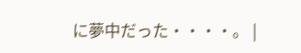に夢中だった・・・・。 |